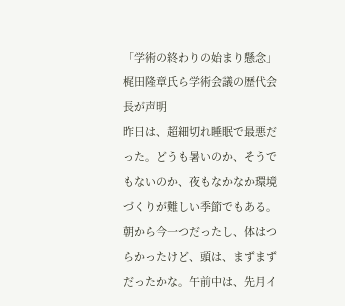「学術の終わりの始まり懸念」梶田隆章氏ら学術会議の歴代会長が声明
昨日は、超細切れ睡眠で最悪だった。どうも暑いのか、そうでもないのか、夜もなかなか環境づくりが難しい季節でもある。朝から今一つだったし、体はつらかったけど、頭は、まずまずだったかな。午前中は、先月イ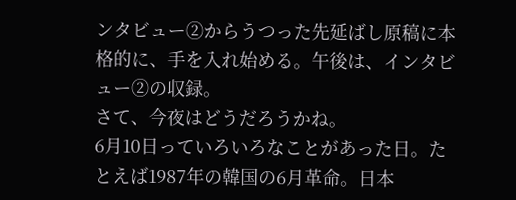ンタビュー②からうつった先延ばし原稿に本格的に、手を入れ始める。午後は、インタビュー②の収録。
さて、今夜はどうだろうかね。
6月10日っていろいろなことがあった日。たとえば1987年の韓国の6月革命。日本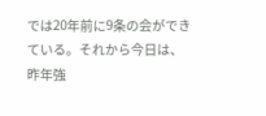では20年前に9条の会ができている。それから今日は、昨年強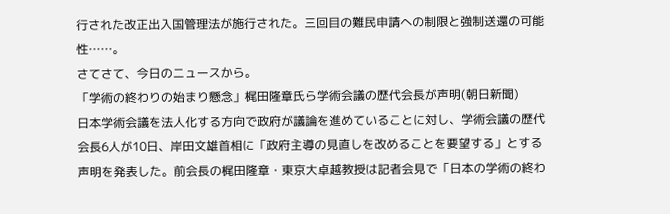行された改正出入国管理法が施行された。三回目の難民申請への制限と強制送還の可能性……。
さてさて、今日のニュースから。
「学術の終わりの始まり懸念」梶田隆章氏ら学術会議の歴代会長が声明(朝日新聞)
日本学術会議を法人化する方向で政府が議論を進めていることに対し、学術会議の歴代会長6人が10日、岸田文雄首相に「政府主導の見直しを改めることを要望する」とする声明を発表した。前会長の梶田隆章・東京大卓越教授は記者会見で「日本の学術の終わ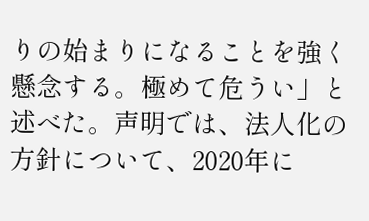りの始まりになることを強く懸念する。極めて危うい」と述べた。声明では、法人化の方針について、2020年に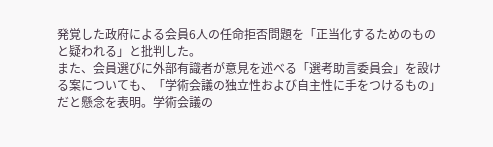発覚した政府による会員6人の任命拒否問題を「正当化するためのものと疑われる」と批判した。
また、会員選びに外部有識者が意見を述べる「選考助言委員会」を設ける案についても、「学術会議の独立性および自主性に手をつけるもの」だと懸念を表明。学術会議の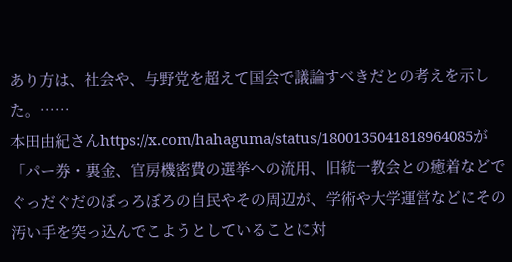あり方は、社会や、与野党を超えて国会で議論すべきだとの考えを示した。……
本田由紀さんhttps://x.com/hahaguma/status/1800135041818964085が「パー券・裏金、官房機密費の選挙への流用、旧統一教会との癒着などでぐっだぐだのぼっろぼろの自民やその周辺が、学術や大学運営などにその汚い手を突っ込んでこようとしていることに対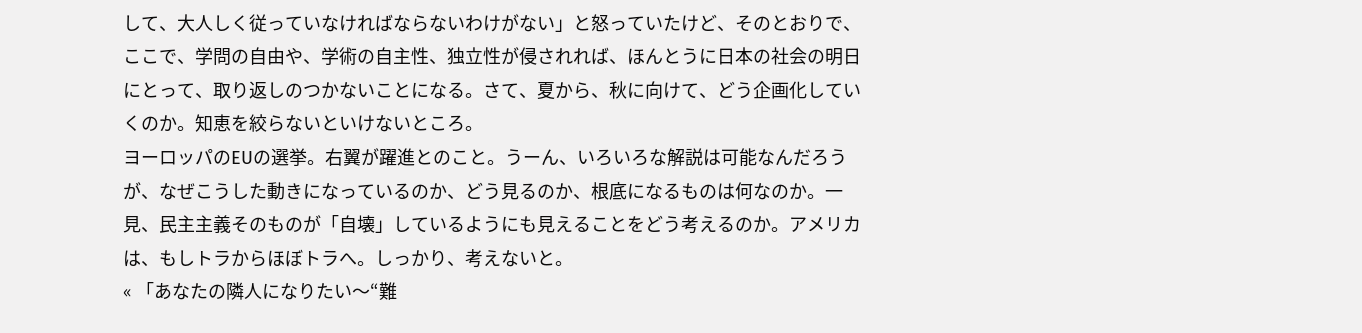して、大人しく従っていなければならないわけがない」と怒っていたけど、そのとおりで、ここで、学問の自由や、学術の自主性、独立性が侵されれば、ほんとうに日本の社会の明日にとって、取り返しのつかないことになる。さて、夏から、秋に向けて、どう企画化していくのか。知恵を絞らないといけないところ。
ヨーロッパのEUの選挙。右翼が躍進とのこと。うーん、いろいろな解説は可能なんだろうが、なぜこうした動きになっているのか、どう見るのか、根底になるものは何なのか。一見、民主主義そのものが「自壊」しているようにも見えることをどう考えるのか。アメリカは、もしトラからほぼトラへ。しっかり、考えないと。
« 「あなたの隣人になりたい〜“難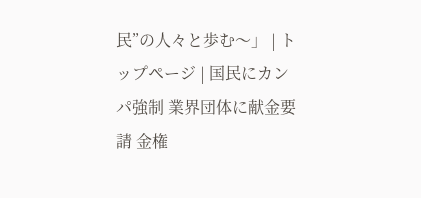民”の人々と歩む〜」 | トップページ | 国民にカンパ強制 業界団体に献金要請 金権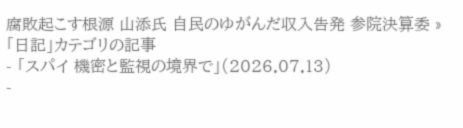腐敗起こす根源 山添氏 自民のゆがんだ収入告発 参院決算委 »
「日記」カテゴリの記事
- 「スパイ 機密と監視の境界で」(2026.07.13)
-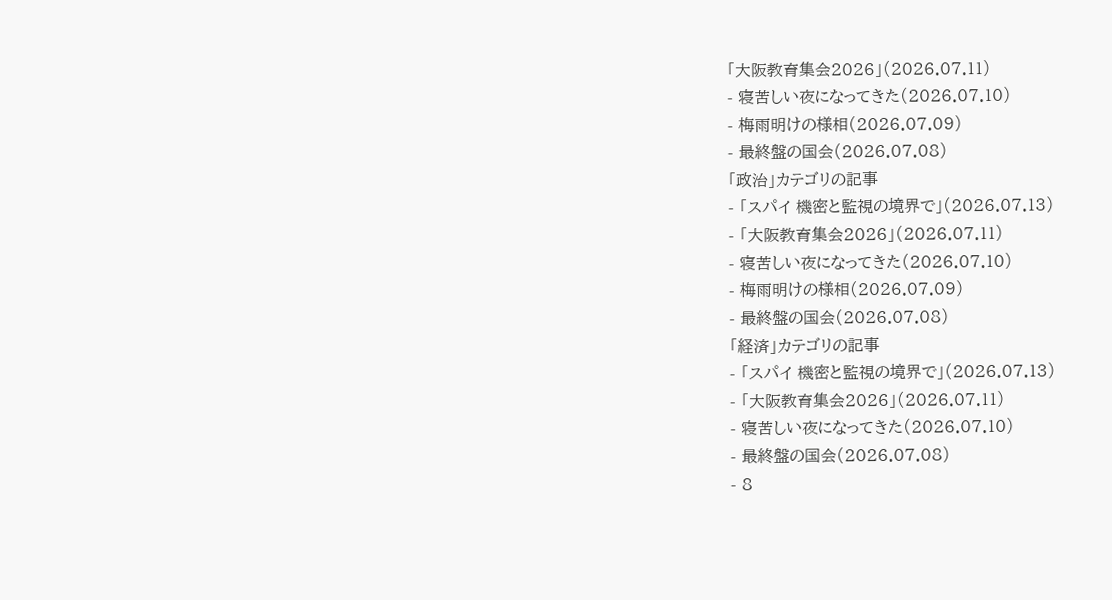「大阪教育集会2026」(2026.07.11)
- 寝苦しい夜になってきた(2026.07.10)
- 梅雨明けの様相(2026.07.09)
- 最終盤の国会(2026.07.08)
「政治」カテゴリの記事
- 「スパイ 機密と監視の境界で」(2026.07.13)
- 「大阪教育集会2026」(2026.07.11)
- 寝苦しい夜になってきた(2026.07.10)
- 梅雨明けの様相(2026.07.09)
- 最終盤の国会(2026.07.08)
「経済」カテゴリの記事
- 「スパイ 機密と監視の境界で」(2026.07.13)
- 「大阪教育集会2026」(2026.07.11)
- 寝苦しい夜になってきた(2026.07.10)
- 最終盤の国会(2026.07.08)
- 8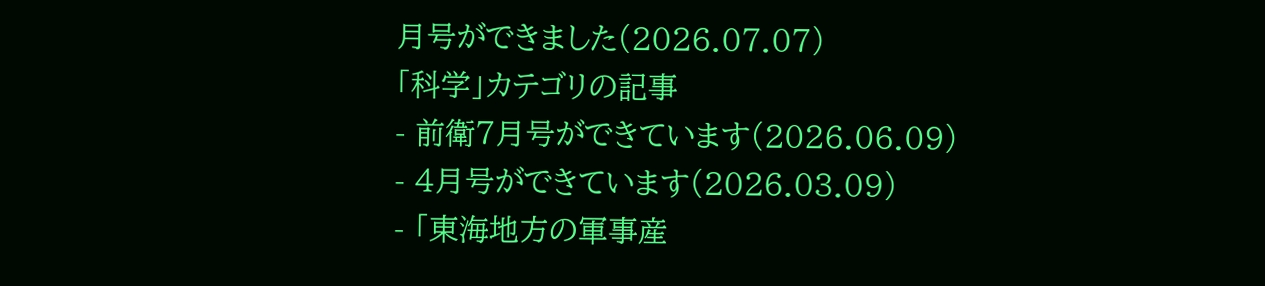月号ができました(2026.07.07)
「科学」カテゴリの記事
- 前衛7月号ができています(2026.06.09)
- 4月号ができています(2026.03.09)
- 「東海地方の軍事産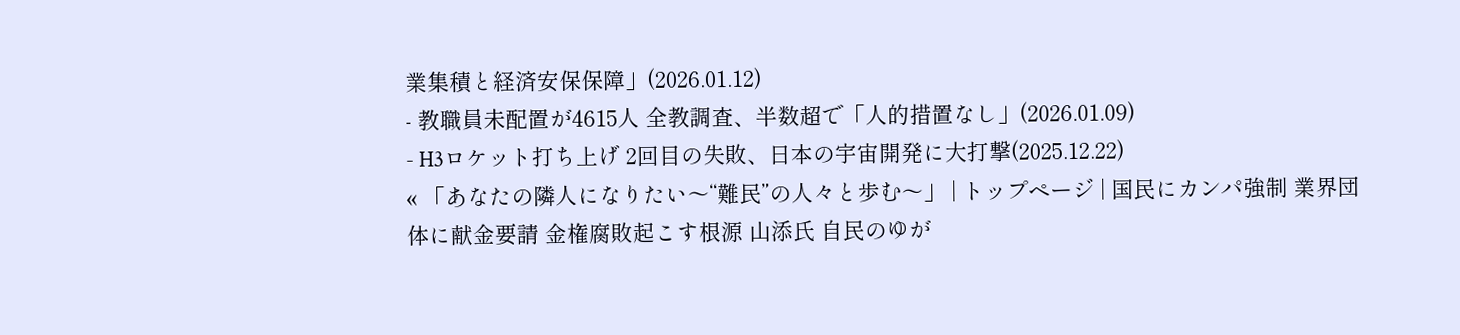業集積と経済安保保障」(2026.01.12)
- 教職員未配置が4615人 全教調査、半数超で「人的措置なし」(2026.01.09)
- H3ロケット打ち上げ 2回目の失敗、日本の宇宙開発に大打撃(2025.12.22)
« 「あなたの隣人になりたい〜“難民”の人々と歩む〜」 | トップページ | 国民にカンパ強制 業界団体に献金要請 金権腐敗起こす根源 山添氏 自民のゆが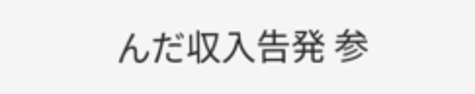んだ収入告発 参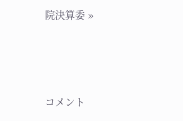院決算委 »



コメント